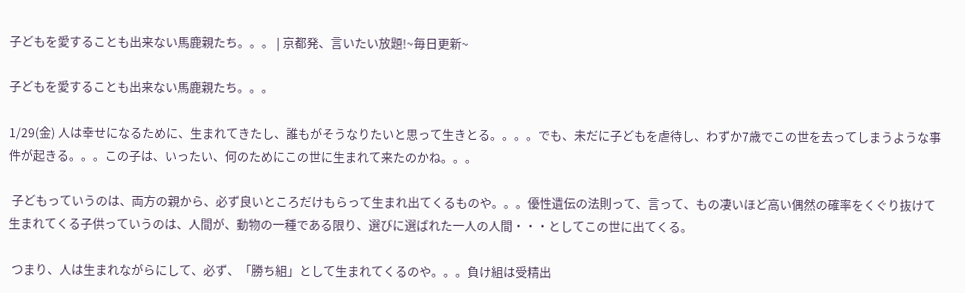子どもを愛することも出来ない馬鹿親たち。。。 | 京都発、言いたい放題!~毎日更新~

子どもを愛することも出来ない馬鹿親たち。。。

1/29(金) 人は幸せになるために、生まれてきたし、誰もがそうなりたいと思って生きとる。。。。でも、未だに子どもを虐待し、わずか7歳でこの世を去ってしまうような事件が起きる。。。この子は、いったい、何のためにこの世に生まれて来たのかね。。。

 子どもっていうのは、両方の親から、必ず良いところだけもらって生まれ出てくるものや。。。優性遺伝の法則って、言って、もの凄いほど高い偶然の確率をくぐり抜けて生まれてくる子供っていうのは、人間が、動物の一種である限り、選びに選ばれた一人の人間・・・としてこの世に出てくる。

 つまり、人は生まれながらにして、必ず、「勝ち組」として生まれてくるのや。。。負け組は受精出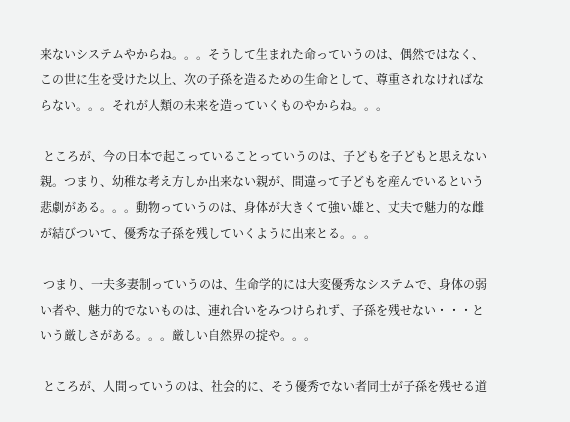来ないシステムやからね。。。そうして生まれた命っていうのは、偶然ではなく、この世に生を受けた以上、次の子孫を造るための生命として、尊重されなければならない。。。それが人類の未来を造っていくものやからね。。。

 ところが、今の日本で起こっていることっていうのは、子どもを子どもと思えない親。つまり、幼稚な考え方しか出来ない親が、間違って子どもを産んでいるという悲劇がある。。。動物っていうのは、身体が大きくて強い雄と、丈夫で魅力的な雌が結びついて、優秀な子孫を残していくように出来とる。。。

 つまり、一夫多妻制っていうのは、生命学的には大変優秀なシステムで、身体の弱い者や、魅力的でないものは、連れ合いをみつけられず、子孫を残せない・・・という厳しさがある。。。厳しい自然界の掟や。。。

 ところが、人間っていうのは、社会的に、そう優秀でない者同士が子孫を残せる道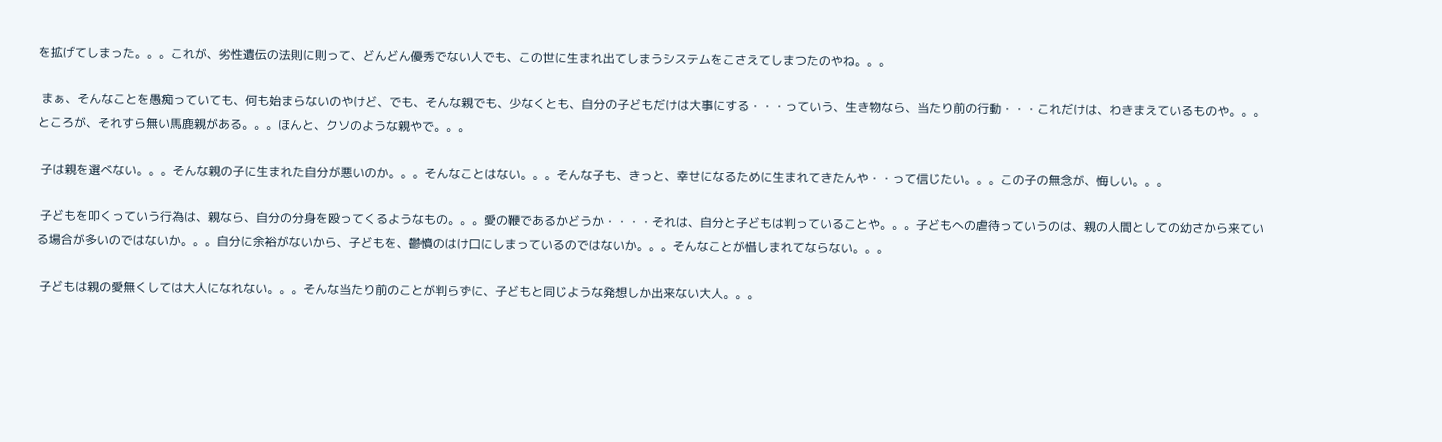を拡げてしまった。。。これが、劣性遺伝の法則に則って、どんどん優秀でない人でも、この世に生まれ出てしまうシステムをこさえてしまつたのやね。。。

 まぁ、そんなことを愚痴っていても、何も始まらないのやけど、でも、そんな親でも、少なくとも、自分の子どもだけは大事にする・・・っていう、生き物なら、当たり前の行動・・・これだけは、わきまえているものや。。。ところが、それすら無い馬鹿親がある。。。ほんと、クソのような親やで。。。

 子は親を選べない。。。そんな親の子に生まれた自分が悪いのか。。。そんなことはない。。。そんな子も、きっと、幸せになるために生まれてきたんや・・って信じたい。。。この子の無念が、悔しい。。。

 子どもを叩くっていう行為は、親なら、自分の分身を殴ってくるようなもの。。。愛の鞭であるかどうか・・・・それは、自分と子どもは判っていることや。。。子どもへの虐待っていうのは、親の人間としての幼さから来ている場合が多いのではないか。。。自分に余裕がないから、子どもを、鬱憤のはけ口にしまっているのではないか。。。そんなことが惜しまれてならない。。。

 子どもは親の愛無くしては大人になれない。。。そんな当たり前のことが判らずに、子どもと同じような発想しか出来ない大人。。。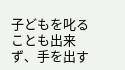子どもを叱ることも出来ず、手を出す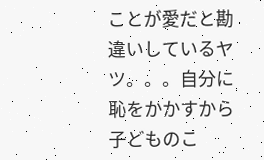ことが愛だと勘違いしているヤツ。。。自分に恥をかかすから子どものこ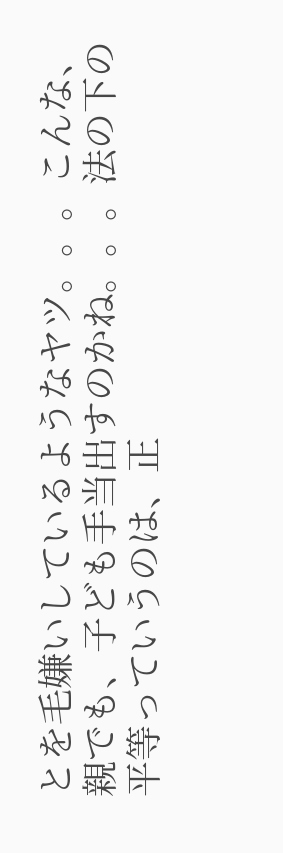とを毛嫌いしているようなヤツ。。。こんな、親でも、子ども手当出すのかね。。。法の下の平等っていうのは、正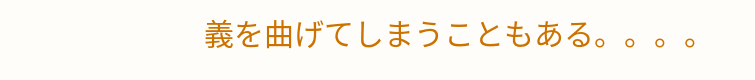義を曲げてしまうこともある。。。。